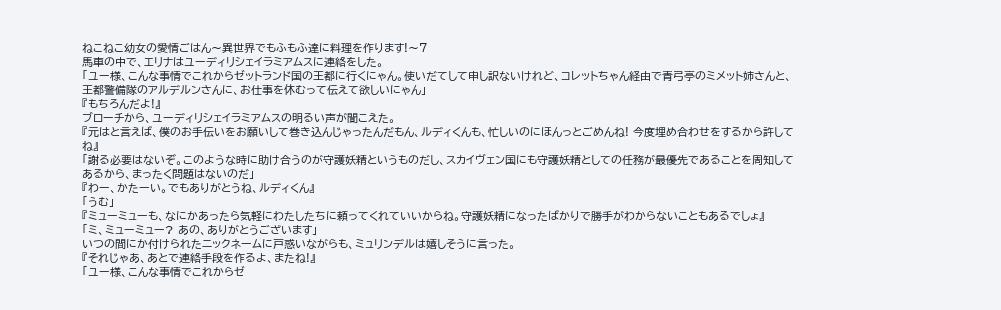ねこねこ幼女の愛情ごはん〜異世界でもふもふ達に料理を作ります!〜7
馬車の中で、エリナはユーディリシェイラミアムスに連絡をした。
「ユー様、こんな事情でこれからゼットランド国の王都に行くにゃん。使いだてして申し訳ないけれど、コレットちゃん経由で青弓亭のミメット姉さんと、王都警備隊のアルデルンさんに、お仕事を休むって伝えて欲しいにゃん」
『もちろんだよ!』
ブローチから、ユーディリシェイラミアムスの明るい声が聞こえた。
『元はと言えば、僕のお手伝いをお願いして巻き込んじゃったんだもん、ルディくんも、忙しいのにほんっとごめんね! 今度埋め合わせをするから許してね』
「謝る必要はないぞ。このような時に助け合うのが守護妖精というものだし、スカイヴェン国にも守護妖精としての任務が最優先であることを周知してあるから、まったく問題はないのだ」
『わー、かたーい。でもありがとうね、ルディくん』
「うむ」
『ミューミューも、なにかあったら気軽にわたしたちに頼ってくれていいからね。守護妖精になったばかりで勝手がわからないこともあるでしょ』
「ミ、ミューミュー? あの、ありがとうございます」
いつの間にか付けられたニックネームに戸惑いながらも、ミュリンデルは嬉しそうに言った。
『それじゃあ、あとで連絡手段を作るよ、またね!』
「ユー様、こんな事情でこれからゼ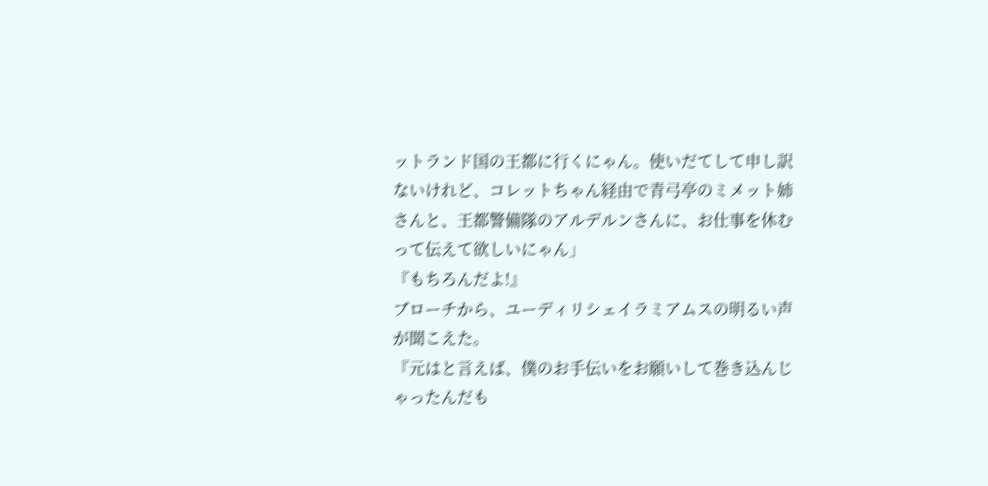ットランド国の王都に行くにゃん。使いだてして申し訳ないけれど、コレットちゃん経由で青弓亭のミメット姉さんと、王都警備隊のアルデルンさんに、お仕事を休むって伝えて欲しいにゃん」
『もちろんだよ!』
ブローチから、ユーディリシェイラミアムスの明るい声が聞こえた。
『元はと言えば、僕のお手伝いをお願いして巻き込んじゃったんだも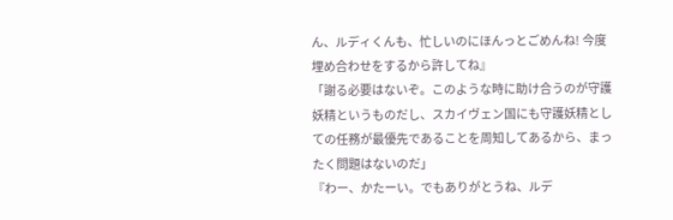ん、ルディくんも、忙しいのにほんっとごめんね! 今度埋め合わせをするから許してね』
「謝る必要はないぞ。このような時に助け合うのが守護妖精というものだし、スカイヴェン国にも守護妖精としての任務が最優先であることを周知してあるから、まったく問題はないのだ」
『わー、かたーい。でもありがとうね、ルデ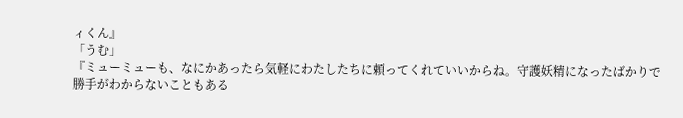ィくん』
「うむ」
『ミューミューも、なにかあったら気軽にわたしたちに頼ってくれていいからね。守護妖精になったばかりで勝手がわからないこともある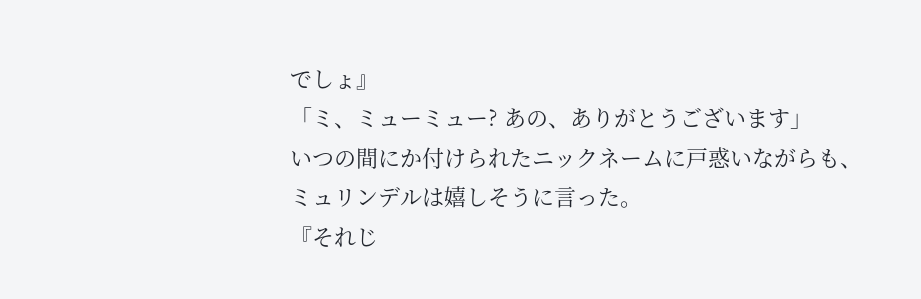でしょ』
「ミ、ミューミュー? あの、ありがとうございます」
いつの間にか付けられたニックネームに戸惑いながらも、ミュリンデルは嬉しそうに言った。
『それじ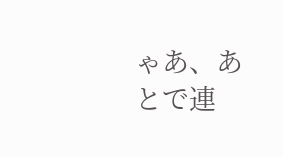ゃあ、あとで連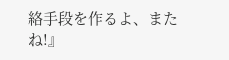絡手段を作るよ、またね!』